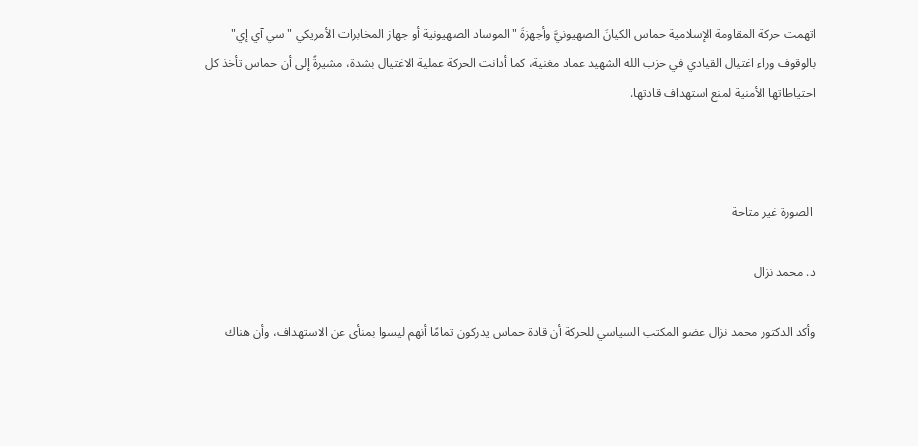اتهمت حركة المقاومة الإسلامية حماس الكيانَ الصهيونيَّ وأجهزةَ "الموساد الصهيونية أو جهاز المخابرات الأمريكي "سي آي إي" بالوقوف وراء اغتيال القيادي في حزب الله الشهيد عماد مغنية، كما أدانت الحركة عملية الاغتيال بشدة، مشيرةً إلى أن حماس تأخذ كل احتياطاتها الأمنية لمنع استهداف قادتها.



 الصورة غير متاحة

د. محمد نزال

وأكد الدكتور محمد نزال عضو المكتب السياسي للحركة أن قادة حماس يدركون تمامًا أنهم ليسوا بمنأى عن الاستهداف، وأن هناك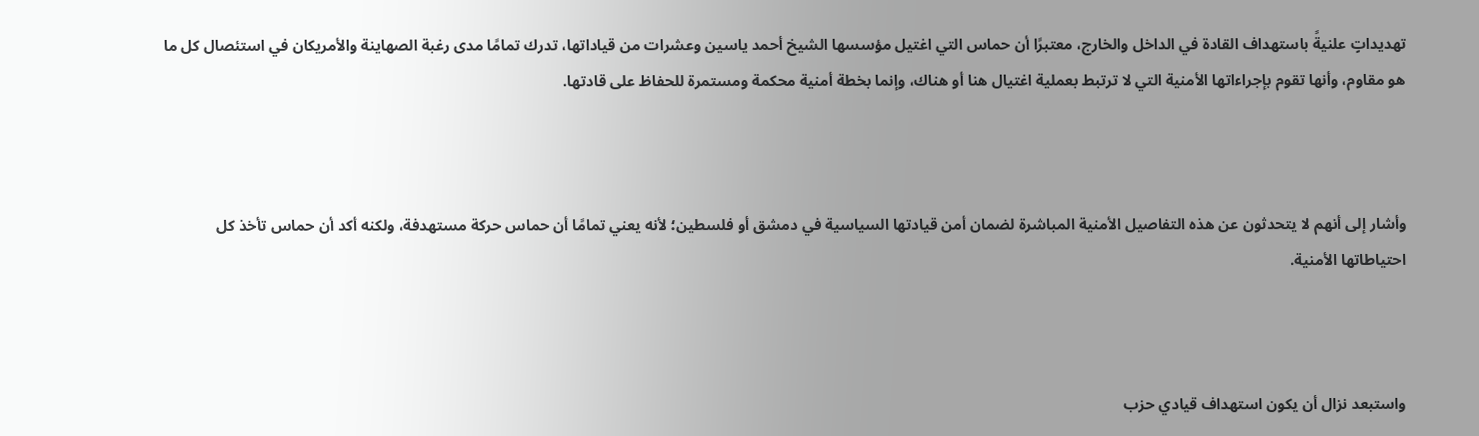تهديداتٍ علنيةً باستهداف القادة في الداخل والخارج، معتبرًا أن حماس التي اغتيل مؤسسها الشيخ أحمد ياسين وعشرات من قياداتها، تدرك تمامًا مدى رغبة الصهاينة والأمريكان في استئصال كل ما هو مقاوم، وأنها تقوم بإجراءاتها الأمنية التي لا ترتبط بعملية اغتيال هنا أو هناك، وإنما بخطة أمنية محكمة ومستمرة للحفاظ على قادتها.



وأشار إلى أنهم لا يتحدثون عن هذه التفاصيل الأمنية المباشرة لضمان أمن قيادتها السياسية في دمشق أو فلسطين؛ لأنه يعني تمامًا أن حماس حركة مستهدفة، ولكنه أكد أن حماس تأخذ كل احتياطاتها الأمنية.



واستبعد نزال أن يكون استهداف قيادي حزب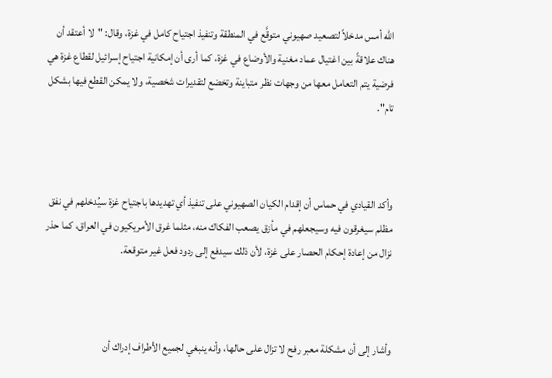الله أمس مدخلاً لتصعيد صهيوني متوقَّع في المنطقة وتنفيذ اجتياح كامل في غزة، وقال: "لا أعتقد أن هناك علاقةً بين اغتيال عماد مغنية والأوضاع في غزة، كما أرى أن إمكانية اجتياح إسرائيل لقطاع غزة هي فرضية يتم التعامل معها من وجهات نظر متباينة وتخضع لتقديرات شخصية، ولا يمكن القطع فيها بشكل تام".



وأكد القيادي في حماس أن إقدام الكيان الصهيوني على تنفيذ أي تهديدها باجتياح غزة سيُدخلهم في نفق مظلم سيغرقون فيه وسيجعلهم في مأزق يصعب الفكاك منه، مثلما غرق الأمريكيون في العراق، كما حذر نزال من إعادة إحكام الحصار على غزة، لأن ذلك سيدفع إلى ردود فعل غير متوقعة.



وأشار إلى أن مشكلة معبر رفح لا تزال على حالها، وأنه ينبغي لجميع الأطراف إدراك أن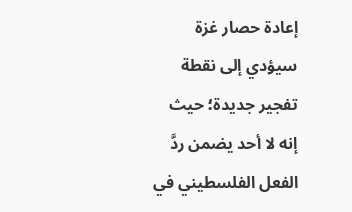إعادة حصار غزة سيؤدي إلى نقطة تفجير جديدة؛ حيث إنه لا أحد يضمن ردَّ الفعل الفلسطيني في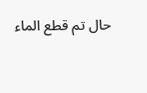حال تم قطع الماء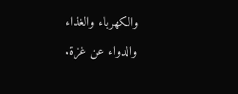والكهرباء والغذاء والدواء عن غزة.